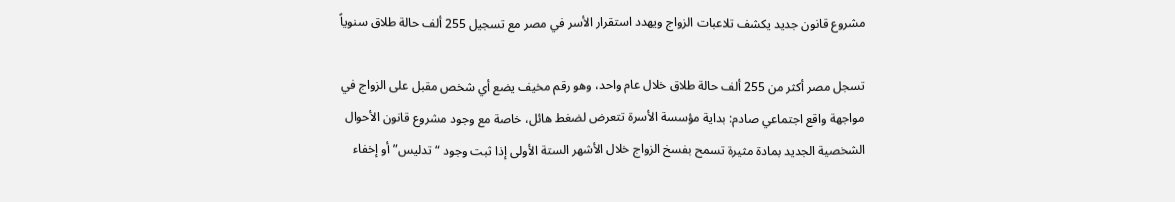مشروع قانون جديد يكشف تلاعبات الزواج ويهدد استقرار الأسر في مصر مع تسجيل 255 ألف حالة طلاق سنوياً

تسجل مصر أكثر من 255 ألف حالة طلاق خلال عام واحد، وهو رقم مخيف يضع أي شخص مقبل على الزواج في مواجهة واقع اجتماعي صادم: بداية مؤسسة الأسرة تتعرض لضغط هائل، خاصة مع وجود مشروع قانون الأحوال الشخصية الجديد بمادة مثيرة تسمح بفسخ الزواج خلال الأشهر الستة الأولى إذا ثبت وجود “تدليس” أو إخفاء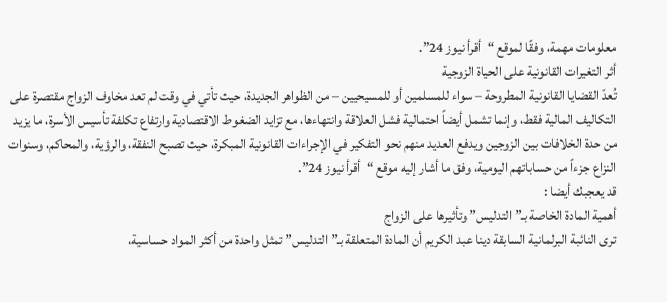معلومات مهمة، وفقًا لموقع “أقرأ نيوز 24”.
أثر التغيرات القانونية على الحياة الزوجية
تُعدّ القضايا القانونية المطروحة – سواء للمسلمين أو للمسيحيين – من الظواهر الجديدة، حيث تأتي في وقت لم تعد مخاوف الزواج مقتصرة على التكاليف المالية فقط، وإنما تشمل أيضاً احتمالية فشل العلاقة وانتهاءها، مع تزايد الضغوط الاقتصادية وارتفاع تكلفة تأسيس الأسرة، ما يزيد من حدة الخلافات بين الزوجين ويدفع العديد منهم نحو التفكير في الإجراءات القانونية المبكرة، حيث تصبح النفقة، والرؤية، والمحاكم، وسنوات النزاع جزءاً من حساباتهم اليومية، وفق ما أشار إليه موقع “أقرأ نيوز 24”.
قد يعجبك أيضا :
أهمية المادة الخاصة بـ”التدليس” وتأثيرها على الزواج
ترى النائبة البرلمانية السابقة دينا عبد الكريم أن المادة المتعلقة بـ”التدليس” تمثل واحدة من أكثر المواد حساسية،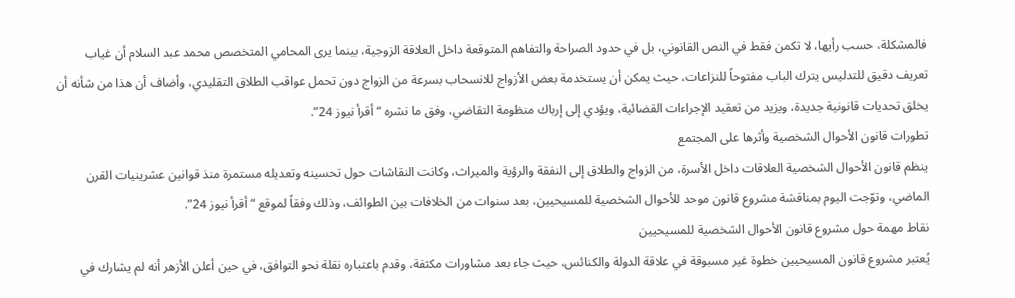فالمشكلة، حسب رأيها، لا تكمن فقط في النص القانوني، بل في حدود الصراحة والتفاهم المتوقعة داخل العلاقة الزوجية، بينما يرى المحامي المتخصص محمد عبد السلام أن غياب تعريف دقيق للتدليس يترك الباب مفتوحاً للنزاعات، حيث يمكن أن يستخدمة بعض الأزواج للانسحاب بسرعة من الزواج دون تحمل عواقب الطلاق التقليدي، وأضاف أن هذا من شأنه أن يخلق تحديات قانونية جديدة، ويزيد من تعقيد الإجراءات القضائية، ويؤدي إلى إرباك منظومة التقاضي، وفق ما نشره “أقرأ نيوز 24”.
تطورات قانون الأحوال الشخصية وأثرها على المجتمع
ينظم قانون الأحوال الشخصية العلاقات داخل الأسرة، من الزواج والطلاق إلى النفقة والرؤية والميراث، وكانت النقاشات حول تحسينه وتعديله مستمرة منذ قوانين عشرينيات القرن الماضي، وتوّجت اليوم بمناقشة مشروع قانون موحد للأحوال الشخصية للمسيحيين، بعد سنوات من الخلافات بين الطوائف، وذلك وفقاً لموقع “أقرأ نيوز 24”.
نقاط مهمة حول مشروع قانون الأحوال الشخصية للمسيحيين
يُعتبر مشروع قانون المسيحيين خطوة غير مسبوقة في علاقة الدولة والكنائس، حيث جاء بعد مشاورات مكثفة، وقدم باعتباره نقلة نحو التوافق، في حين أعلن الأزهر أنه لم يشارك في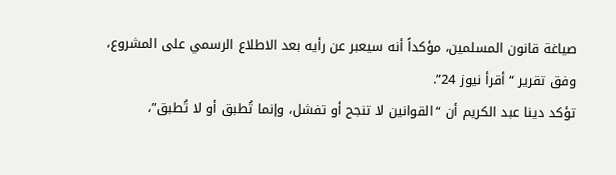صياغة قانون المسلمين، مؤكداً أنه سيعبر عن رأيه بعد الاطلاع الرسمي على المشروع، وفق تقرير “أقرأ نيوز 24”.
تؤكد دينا عبد الكريم أن “القوانين لا تنجح أو تفشل، وإنما تُطبق أو لا تُطبق”،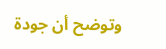وتوضح أن جودة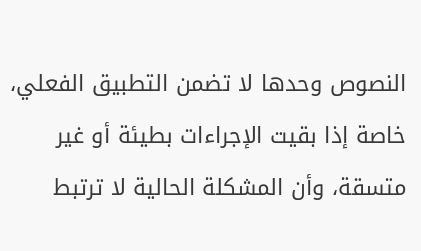النصوص وحدها لا تضمن التطبيق الفعلي، خاصة إذا بقيت الإجراءات بطيئة أو غير متسقة، وأن المشكلة الحالية لا ترتبط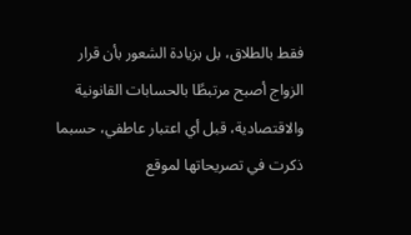فقط بالطلاق، بل بزيادة الشعور بأن قرار الزواج أصبح مرتبطًا بالحسابات القانونية والاقتصادية، قبل أي اعتبار عاطفي، حسبما ذكرت في تصريحاتها لموقع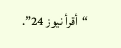“أقرأ نيوز 24”.